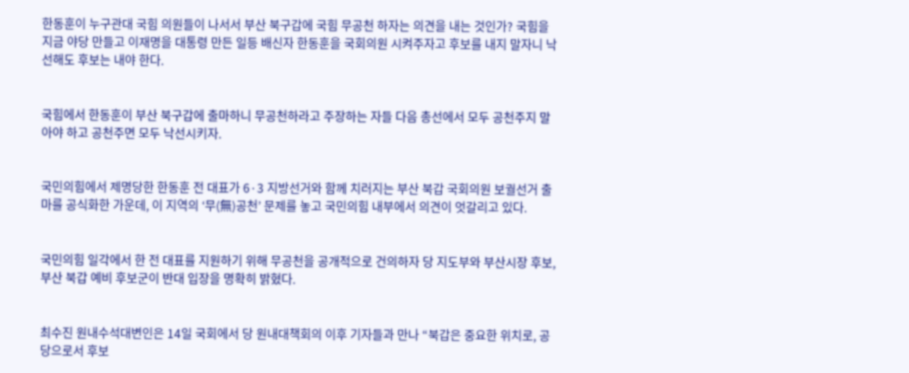한동훈이 누구관대 국힘 의원들이 나서서 부산 북구갑에 국힘 무공천 하자는 의견을 내는 것인가? 국힘을 지금 야당 만들고 이재명을 대통령 만든 일등 배신자 한동훈을 국회의원 시켜주자고 후보를 내지 말자니 낙선해도 후보는 내야 한다.


국힘에서 한동훈이 부산 북구갑에 출마하니 무공천하라고 주장하는 자들 다음 총선에서 모두 공천주지 말아야 하고 공천주면 모두 낙선시키자.


국민의힘에서 제명당한 한동훈 전 대표가 6·3 지방선거와 함께 치러지는 부산 북갑 국회의원 보궐선거 출마를 공식화한 가운데, 이 지역의 ‘무(無)공천’ 문제를 놓고 국민의힘 내부에서 의견이 엇갈리고 있다.


국민의힘 일각에서 한 전 대표를 지원하기 위해 무공천을 공개적으로 건의하자 당 지도부와 부산시장 후보, 부산 북갑 예비 후보군이 반대 입장을 명확히 밝혔다.


최수진 원내수석대변인은 14일 국회에서 당 원내대책회의 이후 기자들과 만나 “북갑은 중요한 위치로, 공당으로서 후보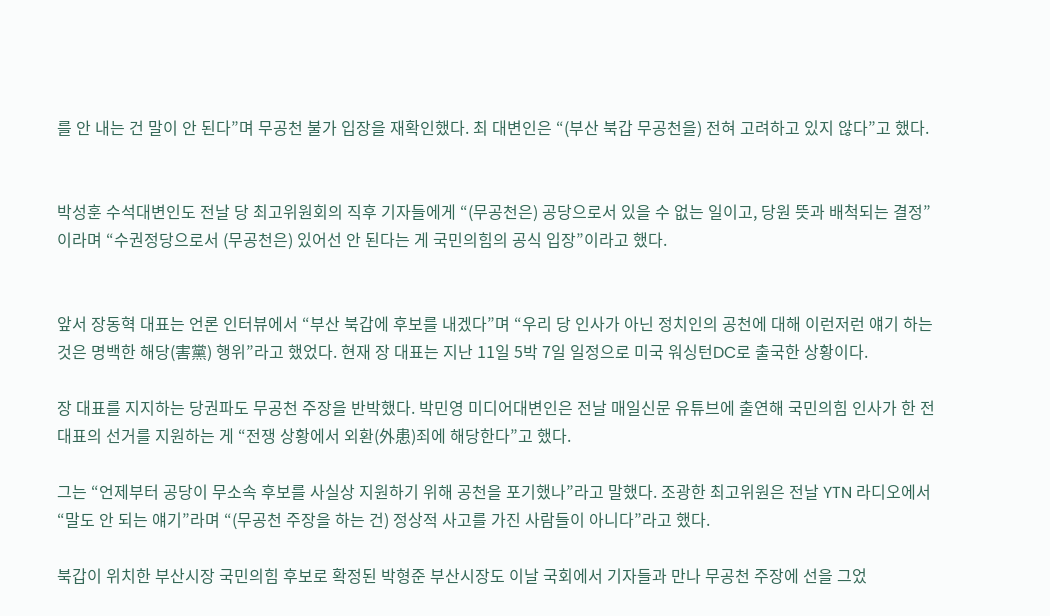를 안 내는 건 말이 안 된다”며 무공천 불가 입장을 재확인했다. 최 대변인은 “(부산 북갑 무공천을) 전혀 고려하고 있지 않다”고 했다.


박성훈 수석대변인도 전날 당 최고위원회의 직후 기자들에게 “(무공천은) 공당으로서 있을 수 없는 일이고, 당원 뜻과 배척되는 결정”이라며 “수권정당으로서 (무공천은) 있어선 안 된다는 게 국민의힘의 공식 입장”이라고 했다.


앞서 장동혁 대표는 언론 인터뷰에서 “부산 북갑에 후보를 내겠다”며 “우리 당 인사가 아닌 정치인의 공천에 대해 이런저런 얘기 하는 것은 명백한 해당(害黨) 행위”라고 했었다. 현재 장 대표는 지난 11일 5박 7일 일정으로 미국 워싱턴DC로 출국한 상황이다.

장 대표를 지지하는 당권파도 무공천 주장을 반박했다. 박민영 미디어대변인은 전날 매일신문 유튜브에 출연해 국민의힘 인사가 한 전 대표의 선거를 지원하는 게 “전쟁 상황에서 외환(外患)죄에 해당한다”고 했다.

그는 “언제부터 공당이 무소속 후보를 사실상 지원하기 위해 공천을 포기했나”라고 말했다. 조광한 최고위원은 전날 YTN 라디오에서 “말도 안 되는 얘기”라며 “(무공천 주장을 하는 건) 정상적 사고를 가진 사람들이 아니다”라고 했다.

북갑이 위치한 부산시장 국민의힘 후보로 확정된 박형준 부산시장도 이날 국회에서 기자들과 만나 무공천 주장에 선을 그었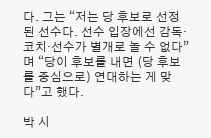다. 그는 “저는 당 후보로 선정된 선수다. 선수 입장에선 감독·코치·선수가 별개로 놀 수 없다”며 “당이 후보를 내면 (당 후보를 중심으로) 연대하는 게 맞다”고 했다.

박 시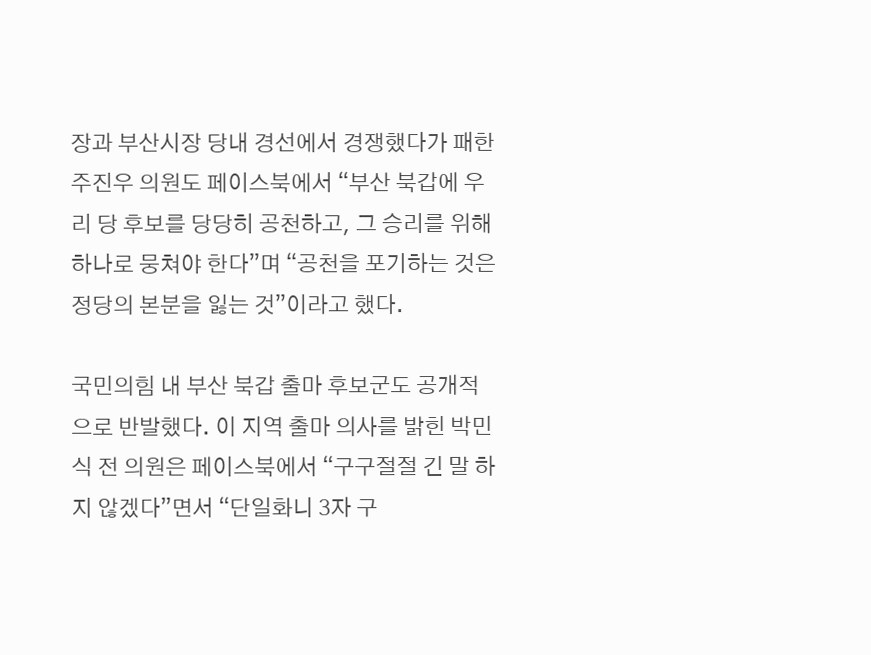장과 부산시장 당내 경선에서 경쟁했다가 패한 주진우 의원도 페이스북에서 “부산 북갑에 우리 당 후보를 당당히 공천하고, 그 승리를 위해 하나로 뭉쳐야 한다”며 “공천을 포기하는 것은 정당의 본분을 잃는 것”이라고 했다.

국민의힘 내 부산 북갑 출마 후보군도 공개적으로 반발했다. 이 지역 출마 의사를 밝힌 박민식 전 의원은 페이스북에서 “구구절절 긴 말 하지 않겠다”면서 “단일화니 3자 구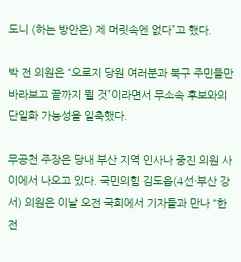도니 (하는 방안은) 제 머릿속엔 없다”고 했다.

박 전 의원은 “오로지 당원 여러분과 북구 주민들만 바라보고 끝까지 뛸 것”이라면서 무소속 후보와의 단일화 가능성을 일축했다.

무공천 주장은 당내 부산 지역 인사나 중진 의원 사이에서 나오고 있다. 국민의힘 김도읍(4선·부산 강서) 의원은 이날 오전 국회에서 기자들과 만나 “한 전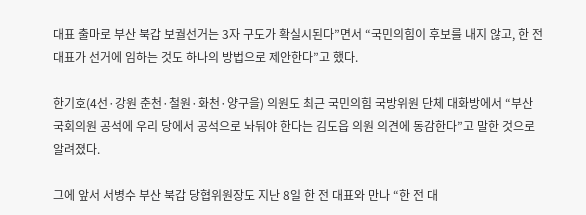대표 출마로 부산 북갑 보궐선거는 3자 구도가 확실시된다”면서 “국민의힘이 후보를 내지 않고, 한 전 대표가 선거에 임하는 것도 하나의 방법으로 제안한다”고 했다.

한기호(4선·강원 춘천·철원·화천·양구을) 의원도 최근 국민의힘 국방위원 단체 대화방에서 “부산 국회의원 공석에 우리 당에서 공석으로 놔둬야 한다는 김도읍 의원 의견에 동감한다”고 말한 것으로 알려졌다.

그에 앞서 서병수 부산 북갑 당협위원장도 지난 8일 한 전 대표와 만나 “한 전 대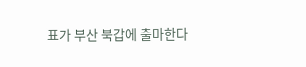표가 부산 북갑에 출마한다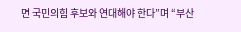면 국민의힘 후보와 연대해야 한다”며 “부산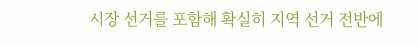시장 선거를 포함해 확실히 지역 선거 전반에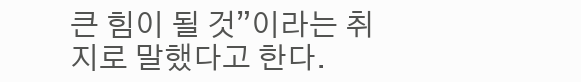큰 힘이 될 것”이라는 취지로 말했다고 한다.